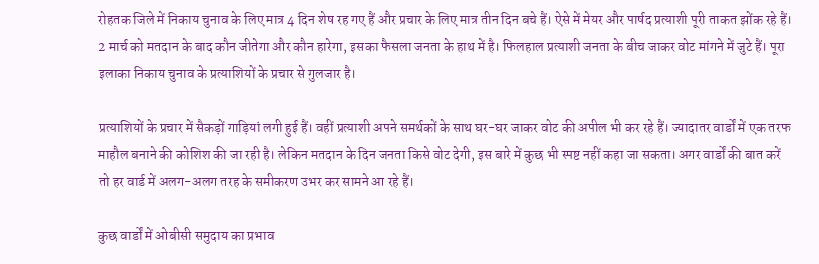रोहतक जिले में निकाय चुनाव के लिए मात्र 4 दिन शेष रह गए हैं और प्रचार के लिए मात्र तीन दिन बचे हैं। ऐसे में मेयर और पार्षद प्रत्याशी पूरी ताकत झोंक रहे हैं। 2 मार्च को मतदान के बाद कौन जीतेगा और कौन हारेगा, इसका फैसला जनता के हाथ में है। फिलहाल प्रत्याशी जनता के बीच जाकर वोट मांगने में जुटे हैं। पूरा इलाका निकाय चुनाव के प्रत्याशियों के प्रचार से गुलजार है।

प्रत्याशियों के प्रचार में सैकड़ों गाड़ियां लगी हुई हैं। वहीं प्रत्याशी अपने समर्थकों के साथ घर-घर जाकर वोट की अपील भी कर रहे हैं। ज्यादातर वार्डों में एक तरफ माहौल बनाने की कोशिश की जा रही है। लेकिन मतदान के दिन जनता किसे वोट देगी, इस बारे में कुछ भी स्पष्ट नहीं कहा जा सकता। अगर वार्डों की बात करें तो हर वार्ड में अलग-अलग तरह के समीकरण उभर कर सामने आ रहे हैं।

कुछ वार्डों में ओबीसी समुदाय का प्रभाव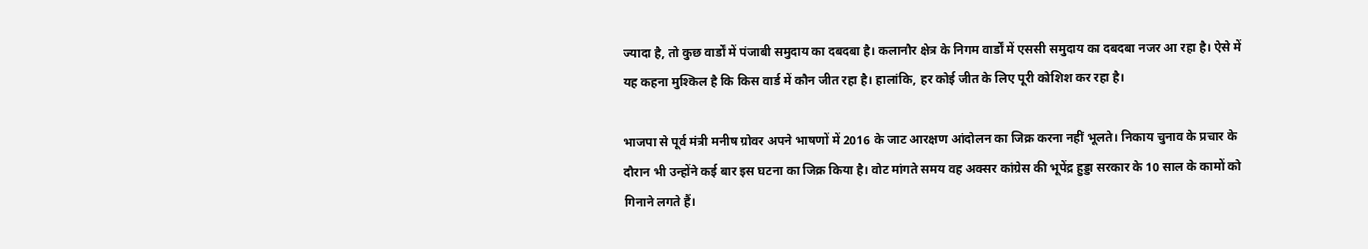ज्यादा है, तो कुछ वार्डों में पंजाबी समुदाय का दबदबा है। कलानौर क्षेत्र के निगम वार्डों में एससी समुदाय का दबदबा नजर आ रहा है। ऐसे में यह कहना मुश्किल है कि किस वार्ड में कौन जीत रहा है। हालांकि, हर कोई जीत के लिए पूरी कोशिश कर रहा है।

भाजपा से पूर्व मंत्री मनीष ग्रोवर अपने भाषणों में 2016 के जाट आरक्षण आंदोलन का जिक्र करना नहीं भूलते। निकाय चुनाव के प्रचार के दौरान भी उन्होंने कई बार इस घटना का जिक्र किया है। वोट मांगते समय वह अक्सर कांग्रेस की भूपेंद्र हुड्डा सरकार के 10 साल के कामों को गिनाने लगते हैं।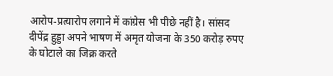आरोप-प्रत्यारोप लगाने में कांग्रेस भी पीछे नहीं है। सांसद दीपेंद्र हुड्डा अपने भाषण में अमृत योजना के 350 करोड़ रुपए के घोटाले का जिक्र करते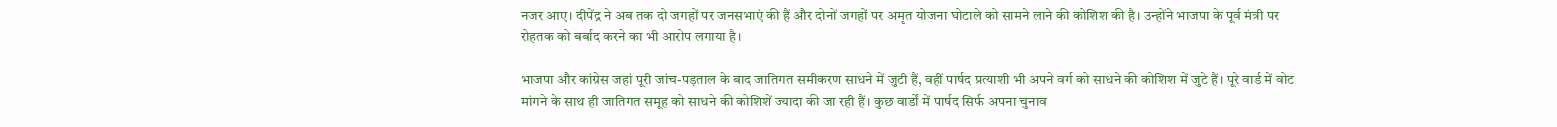नजर आए। दीपेंद्र ने अब तक दो जगहों पर जनसभाएं की हैं और दोनों जगहों पर अमृत योजना घोटाले को सामने लाने की कोशिश की है। उन्होंने भाजपा के पूर्व मंत्री पर रोहतक को बर्बाद करने का भी आरोप लगाया है।

भाजपा और कांग्रेस जहां पूरी जांच-पड़ताल के बाद जातिगत समीकरण साधने में जुटी हैं, वहीं पार्षद प्रत्याशी भी अपने वर्ग को साधने की कोशिश में जुटे हैं। पूरे वार्ड में वोट मांगने के साथ ही जातिगत समूह को साधने की कोशिशें ज्यादा की जा रही हैं। कुछ वार्डों में पार्षद सिर्फ अपना चुनाव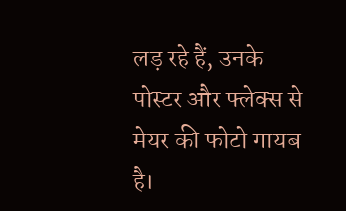लड़ रहे हैं, उनके पोस्टर और फ्लेक्स से मेयर की फोटो गायब है।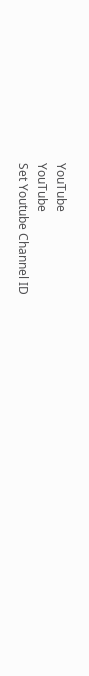YouTube
YouTube
Set Youtube Channel ID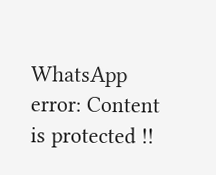WhatsApp
error: Content is protected !!